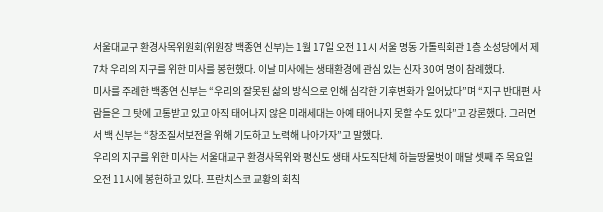서울대교구 환경사목위원회(위원장 백종연 신부)는 1월 17일 오전 11시 서울 명동 가톨릭회관 1층 소성당에서 제7차 우리의 지구를 위한 미사를 봉헌했다. 이날 미사에는 생태환경에 관심 있는 신자 30여 명이 참례했다.
미사를 주례한 백종연 신부는 “우리의 잘못된 삶의 방식으로 인해 심각한 기후변화가 일어났다”며 “지구 반대편 사람들은 그 탓에 고통받고 있고 아직 태어나지 않은 미래세대는 아예 태어나지 못할 수도 있다”고 강론했다. 그러면서 백 신부는 “창조질서보전을 위해 기도하고 노력해 나아가자”고 말했다.
우리의 지구를 위한 미사는 서울대교구 환경사목위와 평신도 생태 사도직단체 하늘땅물벗이 매달 셋째 주 목요일 오전 11시에 봉헌하고 있다. 프란치스코 교황의 회칙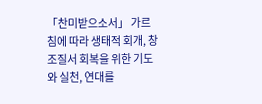「찬미받으소서」 가르침에 따라 생태적 회개, 창조질서 회복을 위한 기도와 실천, 연대를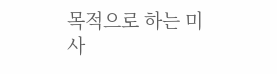목적으로 하는 미사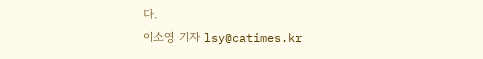다.
이소영 기자 lsy@catimes.kr